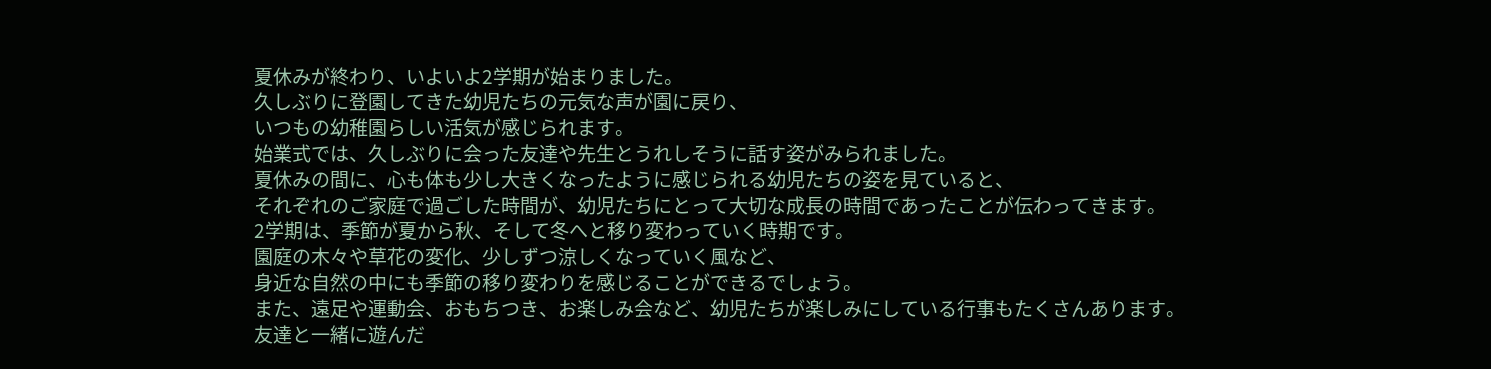夏休みが終わり、いよいよ2学期が始まりました。
久しぶりに登園してきた幼児たちの元気な声が園に戻り、
いつもの幼稚園らしい活気が感じられます。
始業式では、久しぶりに会った友達や先生とうれしそうに話す姿がみられました。
夏休みの間に、心も体も少し大きくなったように感じられる幼児たちの姿を見ていると、
それぞれのご家庭で過ごした時間が、幼児たちにとって大切な成長の時間であったことが伝わってきます。
2学期は、季節が夏から秋、そして冬へと移り変わっていく時期です。
園庭の木々や草花の変化、少しずつ涼しくなっていく風など、
身近な自然の中にも季節の移り変わりを感じることができるでしょう。
また、遠足や運動会、おもちつき、お楽しみ会など、幼児たちが楽しみにしている行事もたくさんあります。
友達と一緒に遊んだ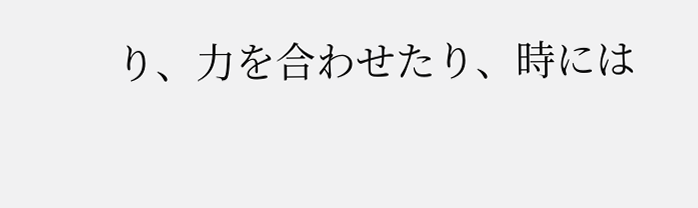り、力を合わせたり、時には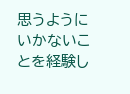思うようにいかないことを経験し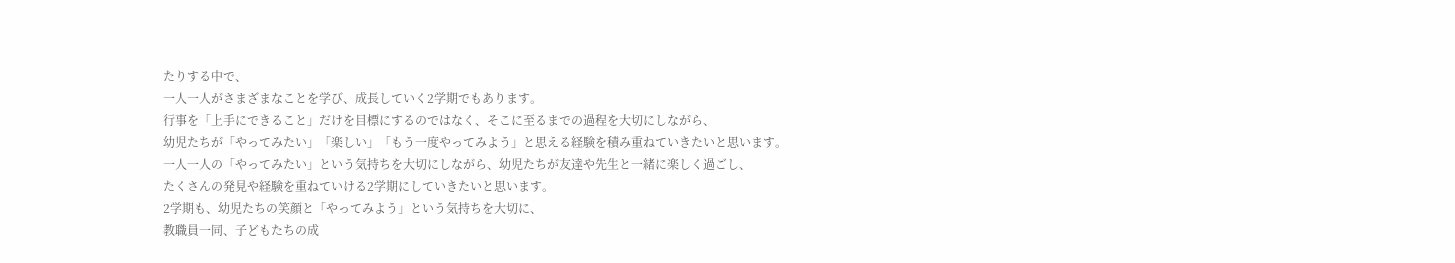たりする中で、
一人一人がさまざまなことを学び、成長していく2学期でもあります。
行事を「上手にできること」だけを目標にするのではなく、そこに至るまでの過程を大切にしながら、
幼児たちが「やってみたい」「楽しい」「もう一度やってみよう」と思える経験を積み重ねていきたいと思います。
一人一人の「やってみたい」という気持ちを大切にしながら、幼児たちが友達や先生と一緒に楽しく過ごし、
たくさんの発見や経験を重ねていける2学期にしていきたいと思います。
2学期も、幼児たちの笑顔と「やってみよう」という気持ちを大切に、
教職員一同、子どもたちの成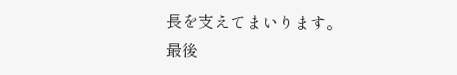長を支えてまいります。
最後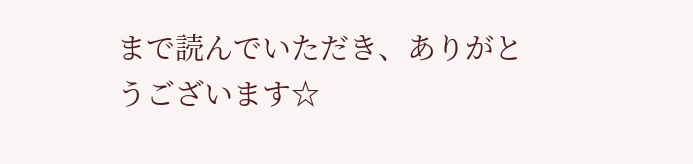まで読んでいただき、ありがとうございます☆